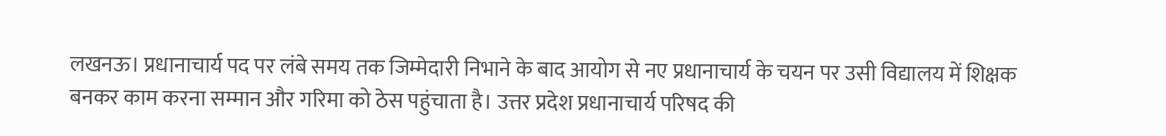लखनऊ। प्रधानाचार्य पद पर लंबे समय तक जिम्मेदारी निभाने के बाद आयोग से नए प्रधानाचार्य के चयन पर उसी विद्यालय में शिक्षक बनकर काम करना सम्मान और गरिमा को ठेस पहुंचाता है। उत्तर प्रदेश प्रधानाचार्य परिषद की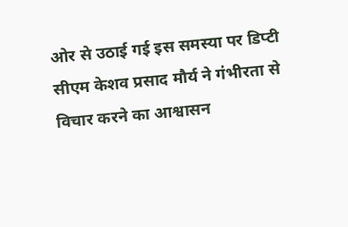ओर से उठाई गई इस समस्या पर डिप्टी सीएम केशव प्रसाद मौर्य ने गंभीरता से विचार करने का आश्वासन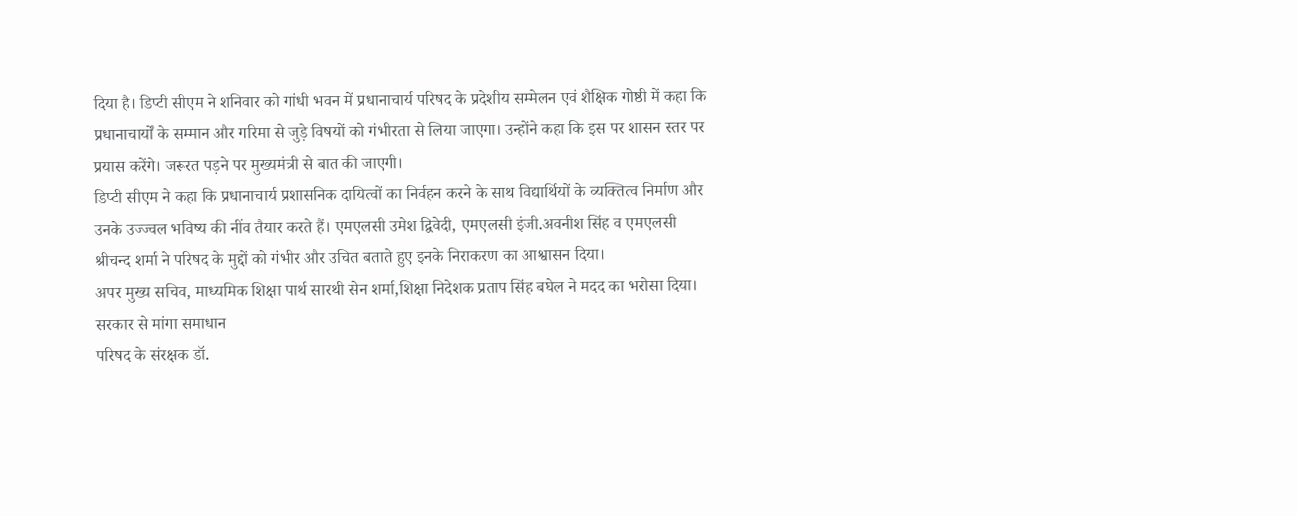दिया है। डिप्टी सीएम ने शनिवार को गांधी भवन में प्रधानाचार्य परिषद के प्रदेशीय सम्मेलन एवं शैक्षिक गोष्ठी में कहा कि प्रधानाचार्यों के सम्मान और गरिमा से जुड़े विषयों को गंभीरता से लिया जाएगा। उन्होंने कहा कि इस पर शासन स्तर पर प्रयास करेंगे। जरूरत पड़ने पर मुख्यमंत्री से बात की जाएगी।
डिप्टी सीएम ने कहा कि प्रधानाचार्य प्रशासनिक दायित्वों का निर्वहन करने के साथ विद्यार्थियों के व्यक्तित्व निर्माण और उनके उज्ज्वल भविष्य की नींव तैयार करते हैं। एमएलसी उमेश द्विवेदी, एमएलसी इंजी.अवनीश सिंह व एमएलसी श्रीचन्द शर्मा ने परिषद के मुद्दों को गंभीर और उचित बताते हुए इनके निराकरण का आश्वासन दिया।
अपर मुख्य सचिव, माध्यमिक शिक्षा पार्थ सारथी सेन शर्मा,शिक्षा निदेशक प्रताप सिंह बघेल ने मदद का भरोसा दिया।
सरकार से मांगा समाधान
परिषद के संरक्षक डॉ.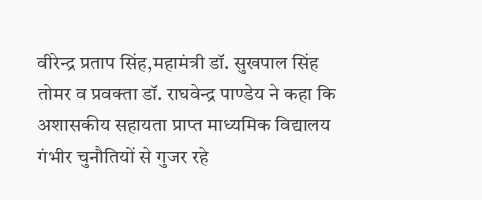वीरेन्द्र प्रताप सिंह,महामंत्री डॉ. सुखपाल सिंह तोमर व प्रवक्ता डॉ. राघवेन्द्र पाण्डेय ने कहा कि अशासकीय सहायता प्राप्त माध्यमिक विद्यालय गंभीर चुनौतियों से गुजर रहे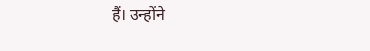हैं। उन्होंने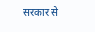सरकार से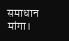समाधान मांगा।